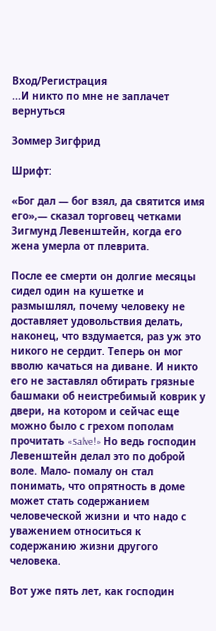Вход/Регистрация
...И никто по мне не заплачет
вернуться

Зоммер Зигфрид

Шрифт:

«Бог дал — бог взял, да святится имя его»,— сказал торговец четками Зигмунд Левенштейн, когда его жена умерла от плеврита.

После ее смерти он долгие месяцы сидел один на кушетке и размышлял, почему человеку не доставляет удовольствия делать, наконец, что вздумается, раз уж это никого не сердит. Теперь он мог вволю качаться на диване. И никто его не заставлял обтирать грязные башмаки об неистребимый коврик у двери, на котором и сейчас еще можно было с грехом пополам прочитать «Salve!» Но ведь господин Левенштейн делал это по доброй воле. Мало- помалу он стал понимать, что опрятность в доме может стать содержанием человеческой жизни и что надо с уважением относиться к содержанию жизни другого человека.

Вот уже пять лет, как господин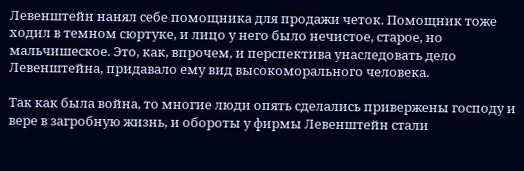Левенштейн нанял себе помощника для продажи четок. Помощник тоже ходил в темном сюртуке, и лицо у него было нечистое, старое, но мальчишеское. Это, как, впрочем, и перспектива унаследовать дело Левенштейна, придавало ему вид высокоморального человека.

Так как была война, то многие люди опять сделались привержены господу и вере в загробную жизнь, и обороты у фирмы Левенштейн стали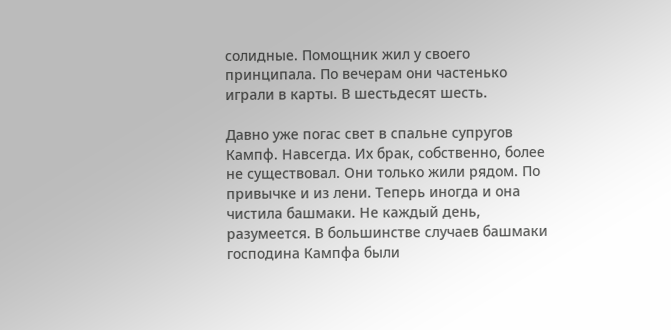солидные. Помощник жил у своего принципала. По вечерам они частенько играли в карты. В шестьдесят шесть.

Давно уже погас свет в спальне супругов Кампф. Навсегда. Их брак, собственно, более не существовал. Они только жили рядом. По привычке и из лени. Теперь иногда и она чистила башмаки. Не каждый день, разумеется. В большинстве случаев башмаки господина Кампфа были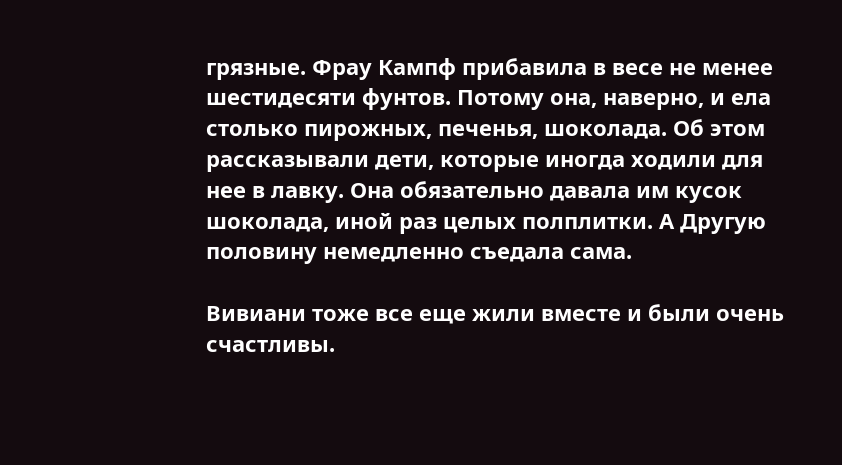грязные. Фрау Кампф прибавила в весе не менее шестидесяти фунтов. Потому она, наверно, и ела столько пирожных, печенья, шоколада. Об этом рассказывали дети, которые иногда ходили для нее в лавку. Она обязательно давала им кусок шоколада, иной раз целых полплитки. А Другую половину немедленно съедала сама.

Вивиани тоже все еще жили вместе и были очень счастливы.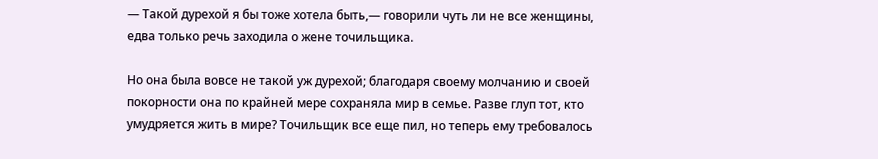— Такой дурехой я бы тоже хотела быть,— говорили чуть ли не все женщины, едва только речь заходила о жене точильщика.

Но она была вовсе не такой уж дурехой; благодаря своему молчанию и своей покорности она по крайней мере сохраняла мир в семье. Разве глуп тот, кто умудряется жить в мире? Точильщик все еще пил, но теперь ему требовалось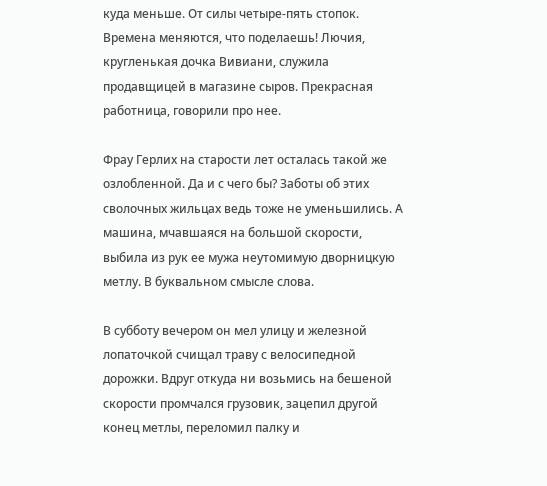куда меньше. От силы четыре-пять стопок. Времена меняются, что поделаешь! Лючия, кругленькая дочка Вивиани, служила продавщицей в магазине сыров. Прекрасная работница, говорили про нее.

Фрау Герлих на старости лет осталась такой же озлобленной. Да и с чего бы? Заботы об этих сволочных жильцах ведь тоже не уменьшились. А машина, мчавшаяся на большой скорости, выбила из рук ее мужа неутомимую дворницкую метлу. В буквальном смысле слова.

В субботу вечером он мел улицу и железной лопаточкой счищал траву с велосипедной дорожки. Вдруг откуда ни возьмись на бешеной скорости промчался грузовик, зацепил другой конец метлы, переломил палку и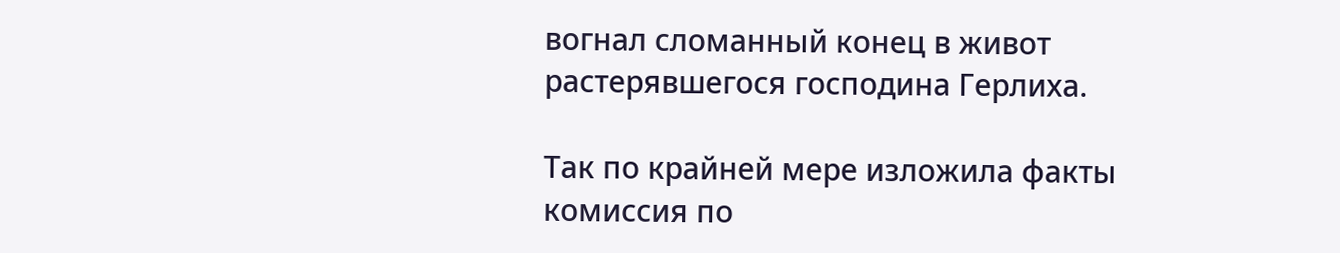вогнал сломанный конец в живот растерявшегося господина Герлиха.

Так по крайней мере изложила факты комиссия по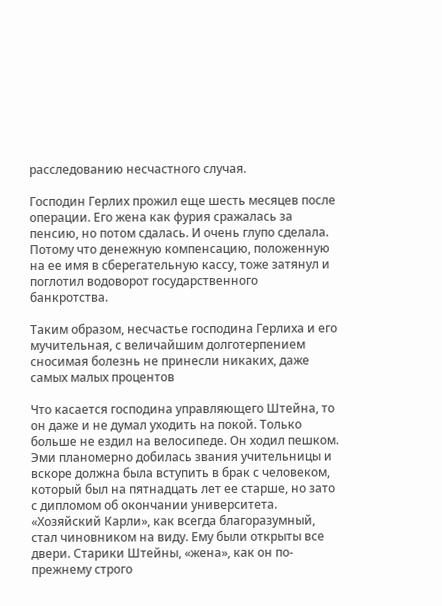расследованию несчастного случая.

Господин Герлих прожил еще шесть месяцев после операции. Его жена как фурия сражалась за пенсию, но потом сдалась. И очень глупо сделала. Потому что денежную компенсацию, положенную на ее имя в сберегательную кассу, тоже затянул и поглотил водоворот государственного банкротства.

Таким образом, несчастье господина Герлиха и его мучительная, с величайшим долготерпением сносимая болезнь не принесли никаких, даже самых малых процентов

Что касается господина управляющего Штейна, то он даже и не думал уходить на покой. Только больше не ездил на велосипеде. Он ходил пешком. Эми планомерно добилась звания учительницы и вскоре должна была вступить в брак с человеком, который был на пятнадцать лет ее старше, но зато с дипломом об окончании университета. «Хозяйский Карли», как всегда благоразумный, стал чиновником на виду. Ему были открыты все двери. Старики Штейны, «жена», как он по-прежнему строго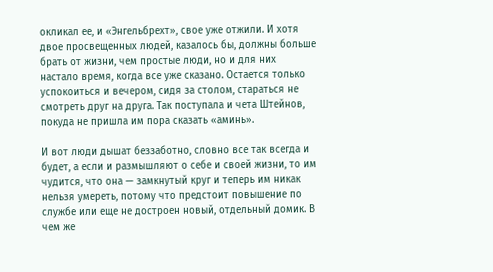окликал ее, и «Энгельбрехт», свое уже отжили. И хотя двое просвещенных людей, казалось бы, должны больше брать от жизни, чем простые люди, но и для них настало время, когда все уже сказано. Остается только успокоиться и вечером, сидя за столом, стараться не смотреть друг на друга. Так поступала и чета Штейнов, покуда не пришла им пора сказать «аминь».

И вот люди дышат беззаботно, словно все так всегда и будет, а если и размышляют о себе и своей жизни, то им чудится, что она — замкнутый круг и теперь им никак нельзя умереть, потому что предстоит повышение по службе или еще не достроен новый, отдельный домик. В чем же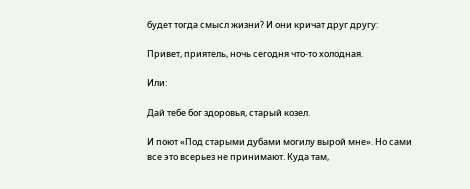будет тогда смысл жизни? И они кричат друг другу:

Привет, приятель, ночь сегодня что-то холодная.

Или:

Дай тебе бог здоровья, старый козел.

И поют «Под старыми дубами могилу вырой мне». Но сами все это всерьез не принимают. Куда там,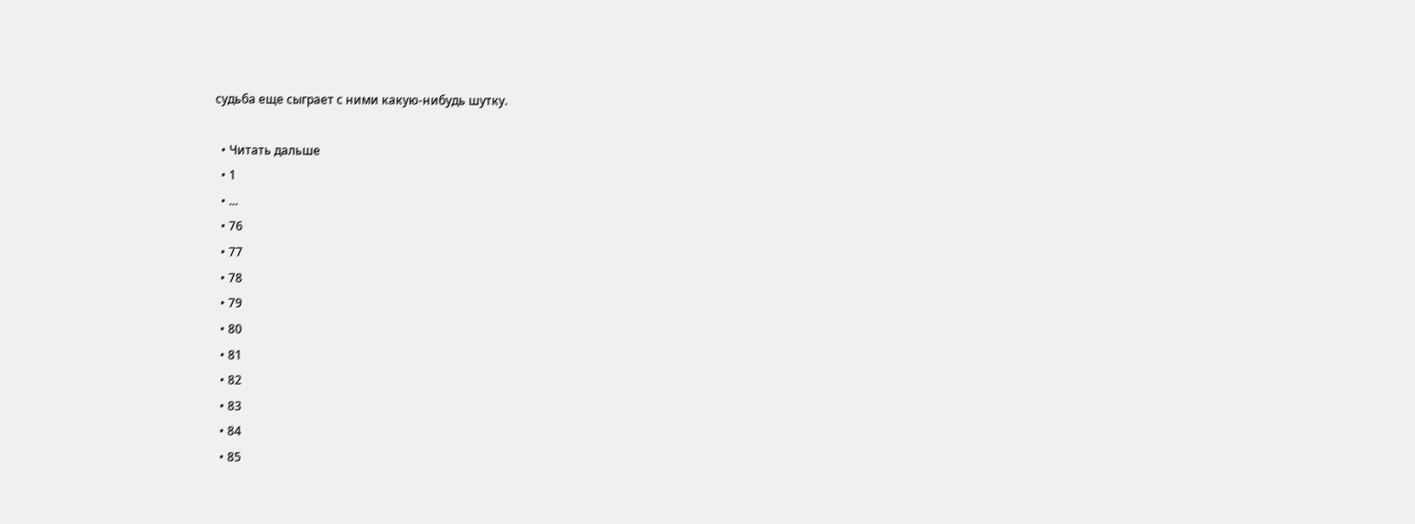судьба еще сыграет с ними какую-нибудь шутку.

  • Читать дальше
  • 1
  • ...
  • 76
  • 77
  • 78
  • 79
  • 80
  • 81
  • 82
  • 83
  • 84
  • 85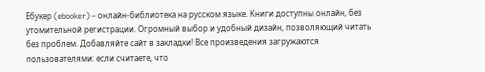Ебукер (ebooker) – онлайн-библиотека на русском языке. Книги доступны онлайн, без утомительной регистрации. Огромный выбор и удобный дизайн, позволяющий читать без проблем. Добавляйте сайт в закладки! Все произведения загружаются пользователями: если считаете, что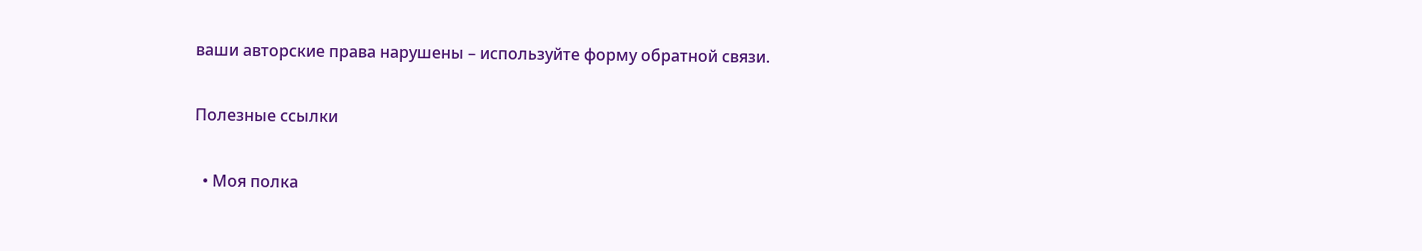ваши авторские права нарушены – используйте форму обратной связи.

Полезные ссылки

  • Моя полка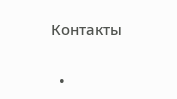Контакты

  •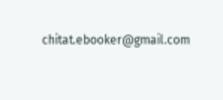chitat.ebooker@gmail.com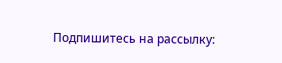Подпишитесь на рассылку: